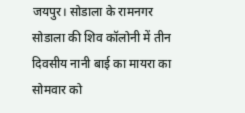जयपुर। सोडाला के रामनगर सोडाला की शिव कॉलोनी में तीन दिवसीय नानी बाई का मायरा का सोमवार को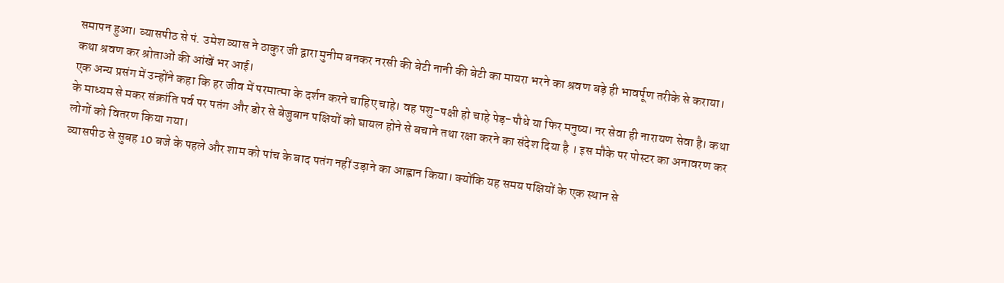समापन हुआ। व्यासपीठ से पं. उमेश व्यास ने ठाकुर जी द्वारा मुनीम बनकर नरसी की बेटी नानी की बेटी का मायरा भरने का श्रवण बड़े ही भावर्पूण तरीके से कराया। कथा श्रवण कर श्रोताओं की आंखें भर आई।
एक अन्य प्रसंग में उन्होंने कहा कि हर जीव में परमात्मा के दर्शन करने चाहिए चाहे। वह पशु-पक्षी हो चाहे पेड़-पौधे या फिर मनुष्य। नर सेवा ही नारायण सेवा है। कथा के माध्यम से मकर संक्रांति पर्व पर पतंग और डोर से बेजुबान पक्षियों को घायल होने से बचाने तथा रक्षा करने का संदेश दिया है । इस मौके पर पोस्टर का अनावरण कर लोगों को वितरण किया गया।
व्यासपीठ से सुबह 10 बजे के पहले और शाम को पांच के बाद पतंग नहीं उड़ाने का आह्वान किया। क्योंकि यह समय पक्षियों के एक स्थान से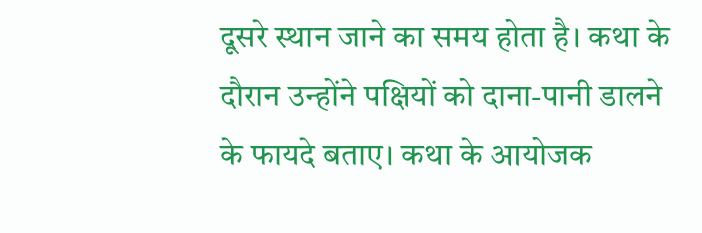दूसरे स्थान जाने का समय होता है। कथा के दौरान उन्होंने पक्षियों को दाना-पानी डालने के फायदे बताए। कथा के आयोजक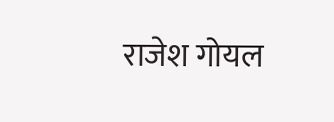राजेश गोयल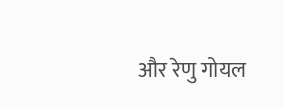और रेणु गोयल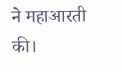ने महाआरती की।